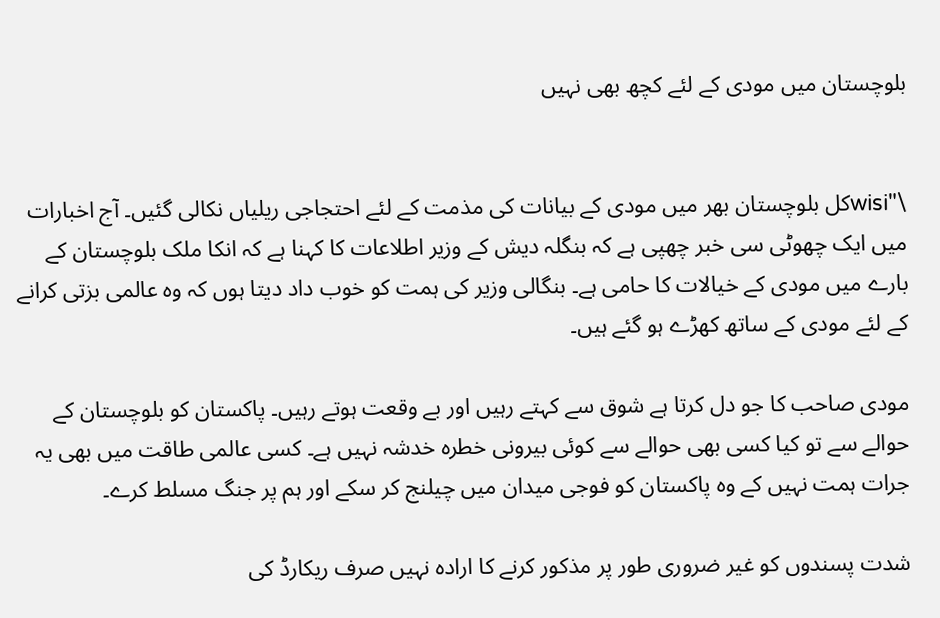بلوچستان میں مودی کے لئے کچھ بھی نہیں


\"wisiکل بلوچستان بھر میں مودی کے بیانات کی مذمت کے لئے احتجاجی ریلیاں نکالی گئیں۔ آج اخبارات میں ایک چھوٹی سی خبر چھپی ہے کہ بنگلہ دیش کے وزیر اطلاعات کا کہنا ہے کہ انکا ملک بلوچستان کے بارے میں مودی کے خیالات کا حامی ہے۔ بنگالی وزیر کی ہمت کو خوب داد دیتا ہوں کہ وہ عالمی بزتی کرانے کے لئے مودی کے ساتھ کھڑے ہو گئے ہیں۔

مودی صاحب کا جو دل کرتا ہے شوق سے کہتے رہیں اور بے وقعت ہوتے رہیں۔ پاکستان کو بلوچستان کے حوالے سے تو کیا کسی بھی حوالے سے کوئی بیرونی خطرہ خدشہ نہیں ہے۔ کسی عالمی طاقت میں بھی یہ جرات ہمت نہیں کے وہ پاکستان کو فوجی میدان میں چیلنج کر سکے اور ہم پر جنگ مسلط کرے۔

شدت پسندوں کو غیر ضروری طور پر مذکور کرنے کا ارادہ نہیں صرف ریکارڈ کی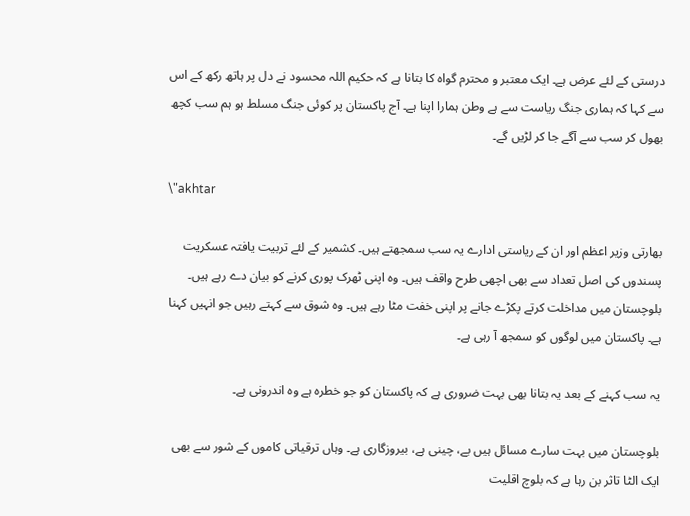درستی کے لئے عرض ہے۔ ایک معتبر و محترم گواہ کا بتانا ہے کہ حکیم اللہ محسود نے دل پر ہاتھ رکھ کے اس سے کہا کہ ہماری جنگ ریاست سے ہے وطن ہمارا اپنا ہے۔ آج پاکستان پر کوئی جنگ مسلط ہو ہم سب کچھ بھول کر سب سے آگے جا کر لڑیں گے۔

\"akhtar

بھارتی وزیر اعظم اور ان کے ریاستی ادارے یہ سب سمجھتے ہیں۔ کشمیر کے لئے تربیت یافتہ عسکریت پسندوں کی اصل تعداد سے بھی اچھی طرح واقف ہیں۔ وہ اپنی ٹھرک پوری کرنے کو بیان دے رہے ہیں۔ بلوچستان میں مداخلت کرتے پکڑے جانے پر اپنی خفت مٹا رہے ہیں۔ وہ شوق سے کہتے رہیں جو انہیں کہنا ہے۔ پاکستان میں لوگوں کو سمجھ آ رہی ہے۔

یہ سب کہنے کے بعد یہ بتانا بھی بہت ضروری ہے کہ پاکستان کو جو خطرہ ہے وہ اندرونی ہے۔

بلوچستان میں بہت سارے مسائل ہیں بے، چینی ہے، بیروزگاری ہے۔ وہاں ترقیاتی کاموں کے شور سے بھی ایک الٹا تاثر بن رہا ہے کہ بلوچ اقلیت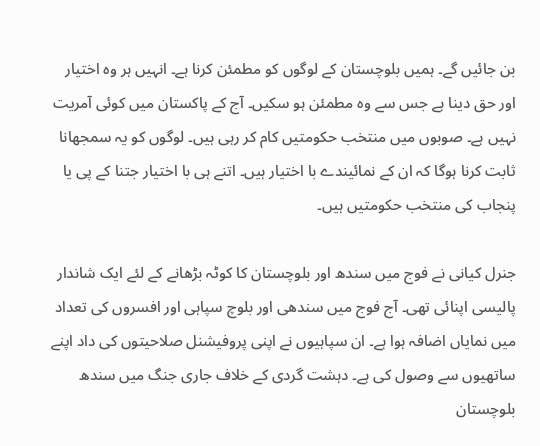بن جائیں گے۔ ہمیں بلوچستان کے لوگوں کو مطمئن کرنا ہے۔ انہیں ہر وہ اختیار اور حق دینا ہے جس سے وہ مطمئن ہو سکیں۔ آج کے پاکستان میں کوئی آمریت نہیں ہے۔ صوبوں میں منتخب حکومتیں کام کر رہی ہیں۔ لوگوں کو یہ سمجھانا ثابت کرنا ہوگا کہ ان کے نمائیندے با اختیار ہیں۔ اتنے ہی با اختیار جتنا کے پی یا پنجاب کی منتخب حکومتیں ہیں۔

جنرل کیانی نے فوج میں سندھ اور بلوچستان کا کوٹہ بڑھانے کے لئے ایک شاندار پالیسی اپنائی تھی۔ آج فوج میں سندھی اور بلوچ سپاہی اور افسروں کی تعداد میں نمایاں اضافہ ہوا ہے۔ ان سپاہیوں نے اپنی پروفیشنل صلاحیتوں کی داد اپنے ساتھیوں سے وصول کی ہے۔ دہشت گردی کے خلاف جاری جنگ میں سندھ بلوچستان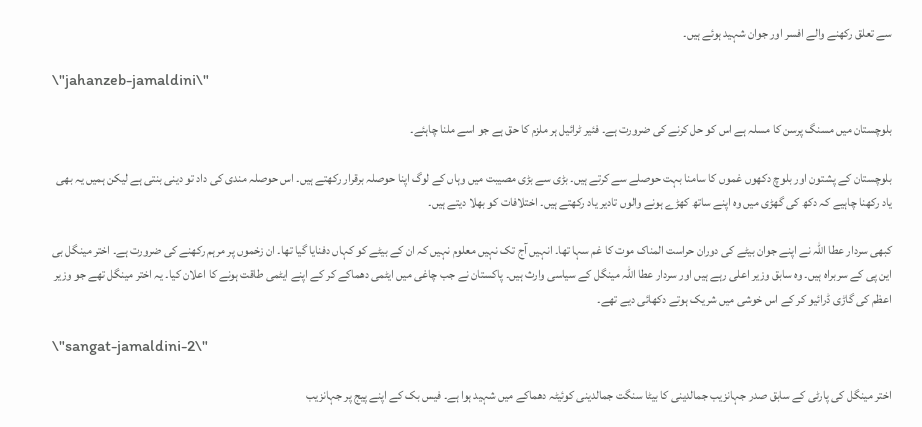سے تعلق رکھنے والے افسر اور جوان شہید ہوئے ہیں۔

\"jahanzeb-jamaldini\"

بلوچستان میں مسنگ پرسن کا مسلہ ہے اس کو حل کرنے کی ضرورت ہے۔ فئیر ٹرائیل ہر ملزم کا حق ہے جو اسے ملنا چاہئے۔

بلوچستان کے پشتون اور بلوچ دکھوں غموں کا سامنا بہت حوصلے سے کرتے ہیں۔ بڑی سے بڑی مصیبت میں وہاں کے لوگ اپنا حوصلہ برقرار رکھتے ہیں۔ اس حوصلہ مندی کی داد تو دینی بنتی ہے لیکن ہمیں یہ بھی یاد رکھنا چاہیے کہ دکھ کی گھڑی میں وہ اپنے ساتھ کھڑے ہونے والوں تادیر یاد رکھتے ہیں۔ اختلافات کو بھلا دیتے ہیں۔

کبھی سردار عطا اللہ نے اپنے جوان بیٹے کی دوران حراست المناک موت کا غم سہا تھا۔ انہیں آج تک نہیں معلوم نہیں کہ ان کے بیٹے کو کہاں دفنایا گیا تھا۔ ان زخموں پر مرہم رکھنے کی ضرورت ہے۔ اختر مینگل بی این پی کے سربراہ ہیں۔ وہ سابق وزیر اعلی رہے ہیں اور سردار عطا اللہ مینگل کے سیاسی وارث ہیں۔ پاکستان نے جب چاغی میں ایٹمی دھماکے کر کے اپنے ایٹمی طاقت ہونے کا اعلان کیا۔ یہ اختر مینگل تھے جو وزیر اعظم کی گاڑی ڈرائیو کر کے اس خوشی میں شریک ہوتے دکھائی دیے تھے۔

\"sangat-jamaldini-2\"

اختر مینگل کی پارٹی کے سابق صدر جہانزیب جمالدینی کا بیٹا سنگت جمالدینی کوئیٹہ دھماکے میں شہید ہوا ہے۔ فیس بک کے اپنے پیج پر جہانزیب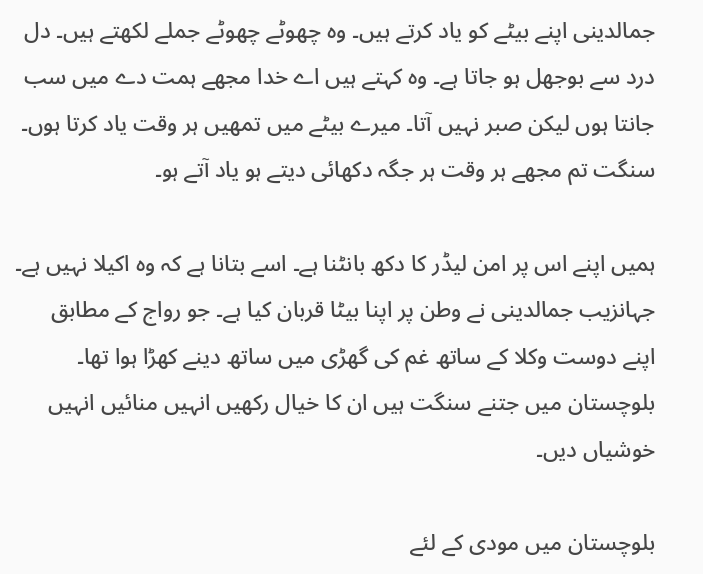جمالدینی اپنے بیٹے کو یاد کرتے ہیں۔ وہ چھوٹے چھوٹے جملے لکھتے ہیں۔ دل درد سے بوجھل ہو جاتا ہے۔ وہ کہتے ہیں اے خدا مجھے ہمت دے میں سب جانتا ہوں لیکن صبر نہیں آتا۔ میرے بیٹے میں تمھیں ہر وقت یاد کرتا ہوں۔ سنگت تم مجھے ہر وقت ہر جگہ دکھائی دیتے ہو یاد آتے ہو۔

ہمیں اپنے اس پر امن لیڈر کا دکھ بانٹنا ہے۔ اسے بتانا ہے کہ وہ اکیلا نہیں ہے۔ جہانزیب جمالدینی نے وطن پر اپنا بیٹا قربان کیا ہے۔ جو رواج کے مطابق اپنے دوست وکلا کے ساتھ غم کی گھڑی میں ساتھ دینے کھڑا ہوا تھا۔ بلوچستان میں جتنے سنگت ہیں ان کا خیال رکھیں انہیں منائیں انہیں خوشیاں دیں۔

بلوچستان میں مودی کے لئے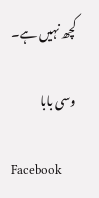کچھ نہیں ہے۔

وسی بابا

Facebook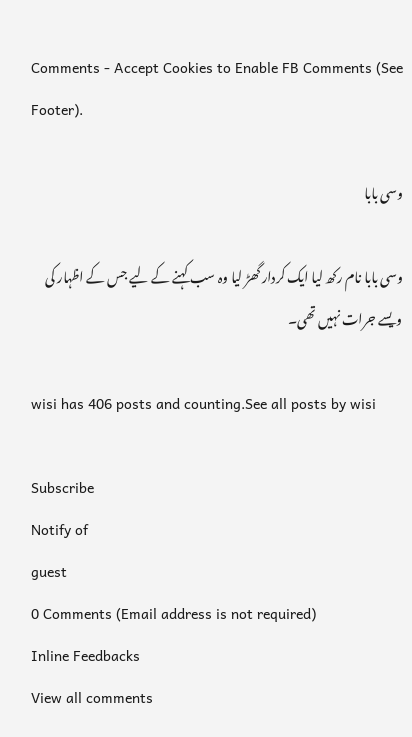Comments - Accept Cookies to Enable FB Comments (See Footer).

وسی بابا

وسی بابا نام رکھ لیا ایک کردار گھڑ لیا وہ سب کہنے کے لیے جس کے اظہار کی ویسے جرات نہیں تھی۔

wisi has 406 posts and counting.See all posts by wisi

Subscribe
Notify of
guest
0 Comments (Email address is not required)
Inline Feedbacks
View all comments